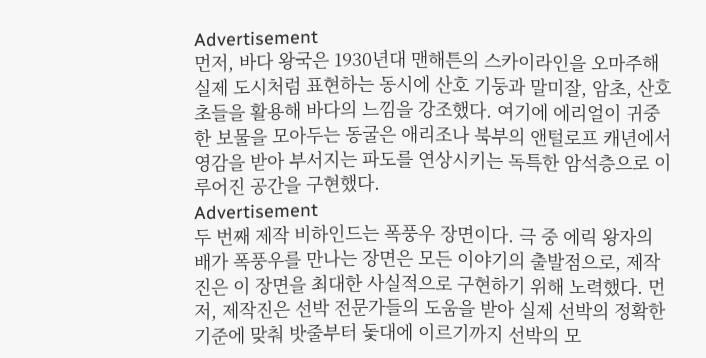Advertisement
먼저, 바다 왕국은 1930년대 맨해튼의 스카이라인을 오마주해 실제 도시처럼 표현하는 동시에 산호 기둥과 말미잘, 암초, 산호초들을 활용해 바다의 느낌을 강조했다. 여기에 에리얼이 귀중한 보물을 모아두는 동굴은 애리조나 북부의 앤털로프 캐년에서 영감을 받아 부서지는 파도를 연상시키는 독특한 암석층으로 이루어진 공간을 구현했다.
Advertisement
두 번째 제작 비하인드는 폭풍우 장면이다. 극 중 에릭 왕자의 배가 폭풍우를 만나는 장면은 모든 이야기의 출발점으로, 제작진은 이 장면을 최대한 사실적으로 구현하기 위해 노력했다. 먼저, 제작진은 선박 전문가들의 도움을 받아 실제 선박의 정확한 기준에 맞춰 밧줄부터 돛대에 이르기까지 선박의 모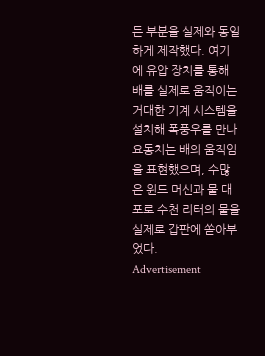든 부분을 실제와 동일하게 제작했다. 여기에 유압 장치를 통해 배를 실제로 움직이는 거대한 기계 시스템을 설치해 폭풍우를 만나 요동치는 배의 움직임을 표현했으며, 수많은 윈드 머신과 물 대포로 수천 리터의 물을 실제로 갑판에 쏟아부었다.
Advertisement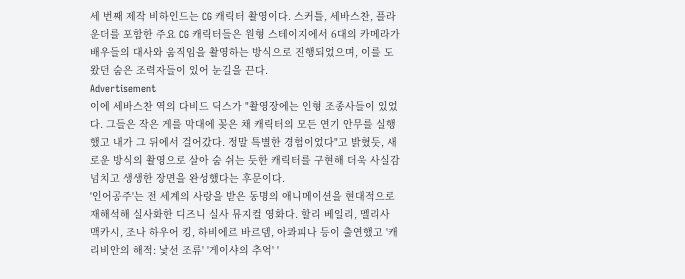세 번째 제작 비하인드는 CG 캐릭터 촬영이다. 스커틀, 세바스찬, 플라운더를 포함한 주요 CG 캐릭터들은 원형 스테이지에서 6대의 카메라가 배우들의 대사와 움직임을 촬영하는 방식으로 진행되었으며, 이를 도왔던 숨은 조력자들이 있어 눈길을 끈다.
Advertisement
이에 세바스찬 역의 다비드 딕스가 "촬영장에는 인형 조종사들이 있었다. 그들은 작은 게를 막대에 꽂은 채 캐릭터의 모든 연기 안무를 실행했고 내가 그 뒤에서 걸어갔다. 정말 특별한 경험이었다"고 밝혔듯, 새로운 방식의 촬영으로 살아 숨 쉬는 듯한 캐릭터를 구현해 더욱 사실감 넘치고 생생한 장면을 완성했다는 후문이다.
'인어공주'는 전 세계의 사랑을 받은 동명의 애니메이션을 현대적으로 재해석해 실사화한 디즈니 실사 뮤지컬 영화다. 할리 베일리, 멜리사 맥카시, 조나 하우어 킹, 하비에르 바르뎀, 아콰피나 등이 출연했고 '캐리비안의 해적: 낯선 조류' '게이샤의 추억' '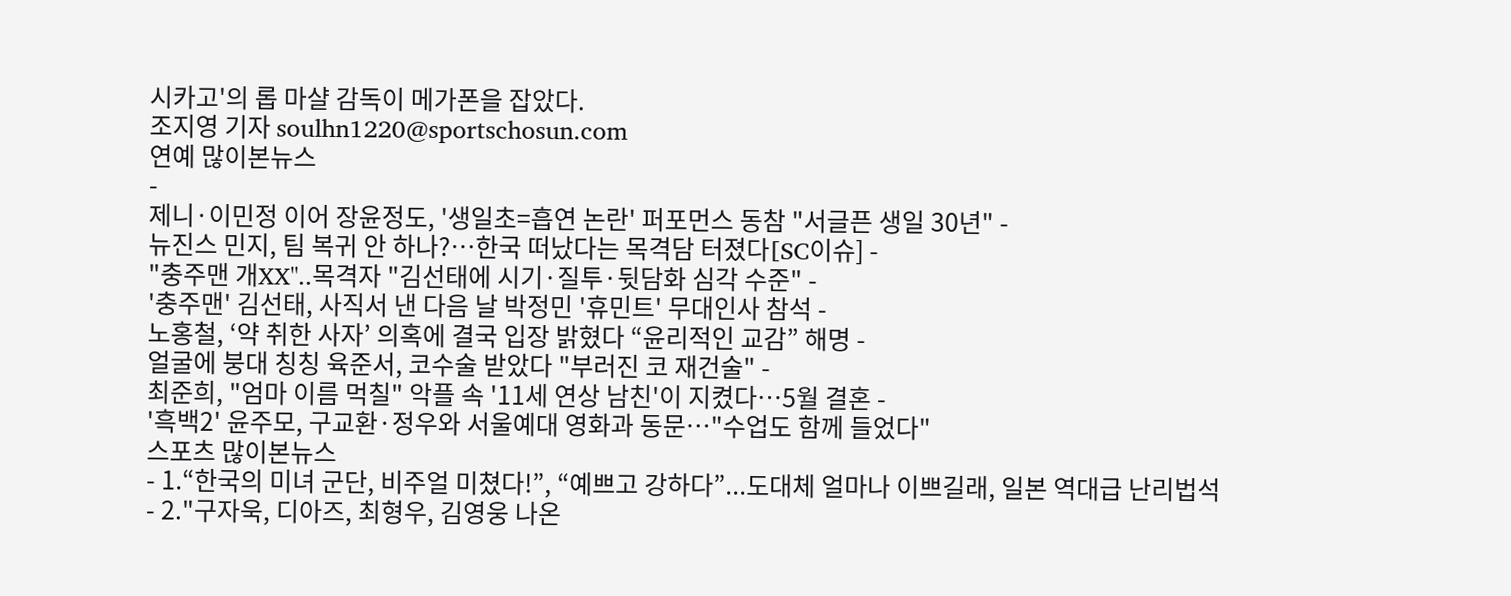시카고'의 롭 마샬 감독이 메가폰을 잡았다.
조지영 기자 soulhn1220@sportschosun.com
연예 많이본뉴스
-
제니·이민정 이어 장윤정도, '생일초=흡연 논란' 퍼포먼스 동참 "서글픈 생일 30년" -
뉴진스 민지, 팀 복귀 안 하나?…한국 떠났다는 목격담 터졌다[SC이슈] -
"충주맨 개XX"..목격자 "김선태에 시기·질투·뒷담화 심각 수준" -
'충주맨' 김선태, 사직서 낸 다음 날 박정민 '휴민트' 무대인사 참석 -
노홍철, ‘약 취한 사자’ 의혹에 결국 입장 밝혔다 “윤리적인 교감” 해명 -
얼굴에 붕대 칭칭 육준서, 코수술 받았다 "부러진 코 재건술" -
최준희, "엄마 이름 먹칠" 악플 속 '11세 연상 남친'이 지켰다…5월 결혼 -
'흑백2' 윤주모, 구교환·정우와 서울예대 영화과 동문…"수업도 함께 들었다"
스포츠 많이본뉴스
- 1.“한국의 미녀 군단, 비주얼 미쳤다!”, “예쁘고 강하다”...도대체 얼마나 이쁘길래, 일본 역대급 난리법석
- 2."구자욱, 디아즈, 최형우, 김영웅 나온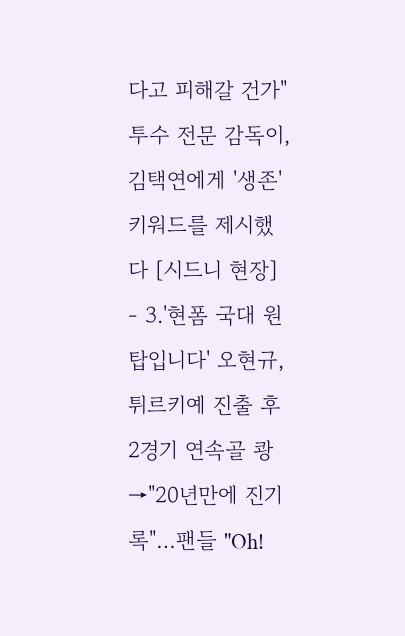다고 피해갈 건가" 투수 전문 감독이, 김택연에게 '생존' 키워드를 제시했다 [시드니 현장]
- 3.'현폼 국대 원탑입니다' 오현규, 튀르키예 진출 후 2경기 연속골 쾅→"20년만에 진기록"…팬들 "Oh!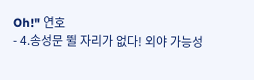Oh!" 연호
- 4.송성문 뛸 자리가 없다! 외야 가능성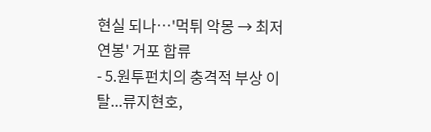현실 되나…'먹튀 악몽 → 최저 연봉' 거포 합류
- 5.원투펀치의 충격적 부상 이탈...류지현호,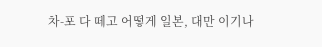차-포 다 떼고 어떻게 일본, 대만 이기나